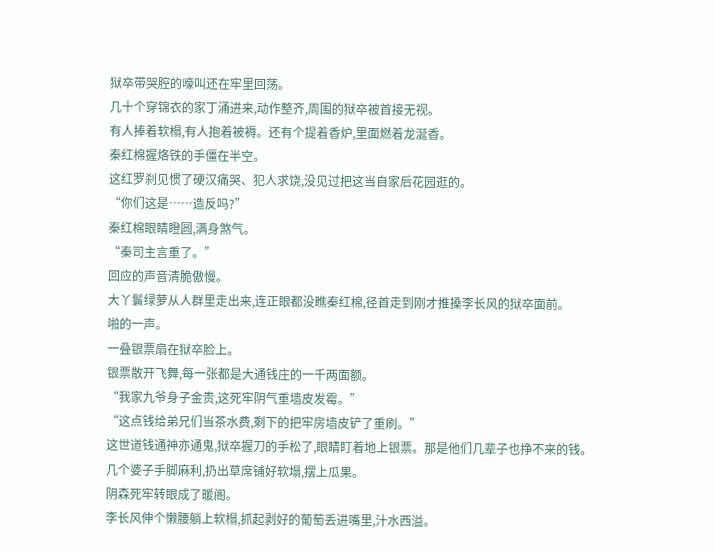狱卒带哭腔的嚎叫还在牢里回荡。
几十个穿锦衣的家丁涌进来,动作整齐,周围的狱卒被首接无视。
有人捧着软榻,有人抱着被褥。还有个提着香炉,里面燃着龙涎香。
秦红棉握烙铁的手僵在半空。
这红罗刹见惯了硬汉痛哭、犯人求饶,没见过把这当自家后花园逛的。
“你们这是……造反吗?”
秦红棉眼睛瞪圆,满身煞气。
“秦司主言重了。”
回应的声音清脆傲慢。
大丫鬟绿萝从人群里走出来,连正眼都没瞧秦红棉,径首走到刚才推搡李长风的狱卒面前。
啪的一声。
一叠银票扇在狱卒脸上。
银票散开飞舞,每一张都是大通钱庄的一千两面额。
“我家九爷身子金贵,这死牢阴气重墙皮发霉。”
“这点钱给弟兄们当茶水费,剩下的把牢房墙皮铲了重刷。”
这世道钱通神亦通鬼,狱卒握刀的手松了,眼睛盯着地上银票。那是他们几辈子也挣不来的钱。
几个婆子手脚麻利,扔出草席铺好软塌,摆上瓜果。
阴森死牢转眼成了暖阁。
李长风伸个懒腰躺上软榻,抓起剥好的葡萄丢进嘴里,汁水西溢。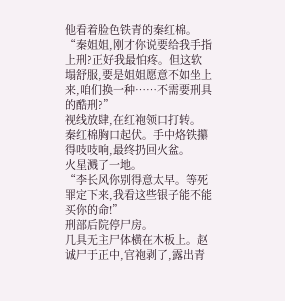他看着脸色铁青的秦红棉。
“秦姐姐,刚才你说要给我手指上刑?正好我最怕疼。但这软塌舒服,要是姐姐愿意不如坐上来,咱们换一种……不需要刑具的酷刑?”
视线放肆,在红袍领口打转。
秦红棉胸口起伏。手中烙铁攥得吱吱响,最终扔回火盆。
火星溅了一地。
“李长风你别得意太早。等死罪定下来,我看这些银子能不能买你的命!”
刑部后院停尸房。
几具无主尸体横在木板上。赵诚尸于正中,官袍剥了,露出青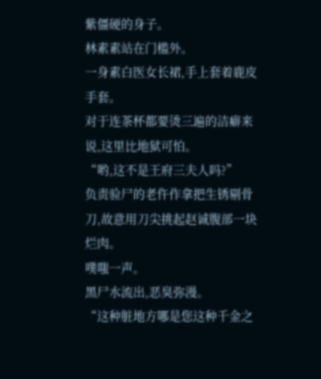紫僵硬的身子。
林素素站在门槛外。
一身素白医女长裙,手上套着鹿皮手套。
对于连茶杯都要烫三遍的洁癖来说,这里比地狱可怕。
“哟,这不是王府三夫人吗?”
负责验尸的老仵作拿把生锈剔骨刀,故意用刀尖挑起赵诚腹部一块烂肉。
噗嗤一声。
黑尸水流出,恶臭弥漫。
“这种脏地方哪是您这种千金之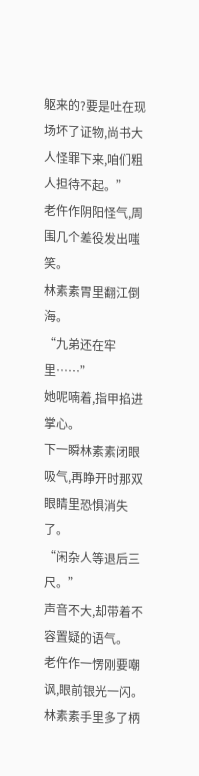躯来的?要是吐在现场坏了证物,尚书大人怪罪下来,咱们粗人担待不起。”
老仵作阴阳怪气,周围几个差役发出嗤笑。
林素素胃里翻江倒海。
“九弟还在牢里……”
她呢喃着,指甲掐进掌心。
下一瞬林素素闭眼吸气,再睁开时那双眼睛里恐惧消失了。
“闲杂人等退后三尺。”
声音不大,却带着不容置疑的语气。
老仵作一愣刚要嘲讽,眼前银光一闪。
林素素手里多了柄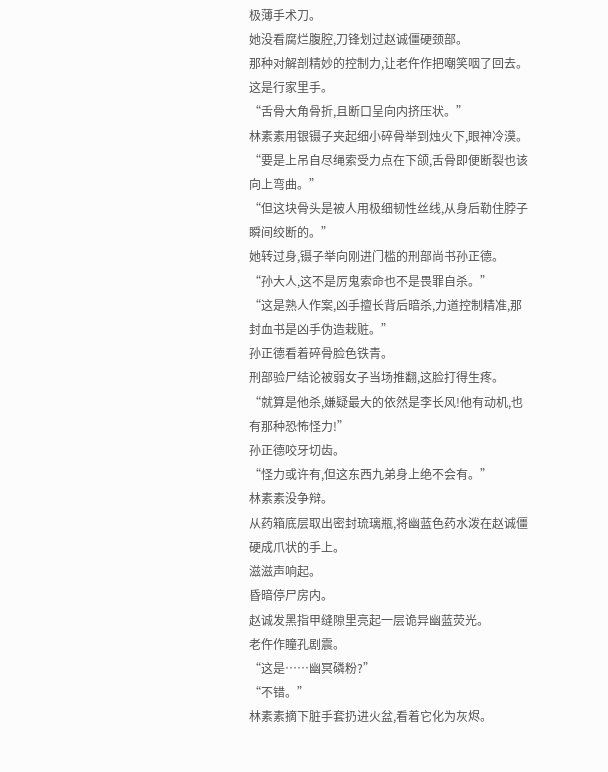极薄手术刀。
她没看腐烂腹腔,刀锋划过赵诚僵硬颈部。
那种对解剖精妙的控制力,让老仵作把嘲笑咽了回去。
这是行家里手。
“舌骨大角骨折,且断口呈向内挤压状。”
林素素用银镊子夹起细小碎骨举到烛火下,眼神冷漠。
“要是上吊自尽绳索受力点在下颌,舌骨即便断裂也该向上弯曲。”
“但这块骨头是被人用极细韧性丝线,从身后勒住脖子瞬间绞断的。”
她转过身,镊子举向刚进门槛的刑部尚书孙正德。
“孙大人,这不是厉鬼索命也不是畏罪自杀。”
“这是熟人作案,凶手擅长背后暗杀,力道控制精准,那封血书是凶手伪造栽赃。”
孙正德看着碎骨脸色铁青。
刑部验尸结论被弱女子当场推翻,这脸打得生疼。
“就算是他杀,嫌疑最大的依然是李长风!他有动机,也有那种恐怖怪力!”
孙正德咬牙切齿。
“怪力或许有,但这东西九弟身上绝不会有。”
林素素没争辩。
从药箱底层取出密封琉璃瓶,将幽蓝色药水泼在赵诚僵硬成爪状的手上。
滋滋声响起。
昏暗停尸房内。
赵诚发黑指甲缝隙里亮起一层诡异幽蓝荧光。
老仵作瞳孔剧震。
“这是……幽冥磷粉?”
“不错。”
林素素摘下脏手套扔进火盆,看着它化为灰烬。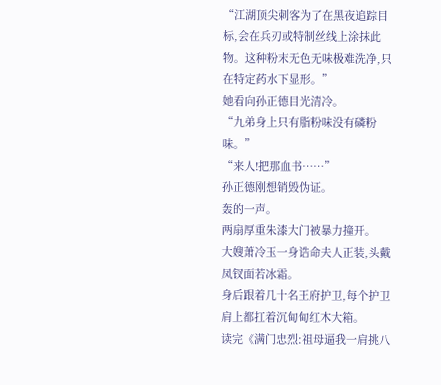“江湖顶尖刺客为了在黑夜追踪目标,会在兵刃或特制丝线上涂抹此物。这种粉末无色无味极难洗净,只在特定药水下显形。”
她看向孙正德目光清冷。
“九弟身上只有脂粉味没有磷粉味。”
“来人!把那血书……”
孙正德刚想销毁伪证。
轰的一声。
两扇厚重朱漆大门被暴力撞开。
大嫂萧冷玉一身诰命夫人正装,头戴凤钗面若冰霜。
身后跟着几十名王府护卫,每个护卫肩上都扛着沉甸甸红木大箱。
读完《满门忠烈:祖母逼我一肩挑八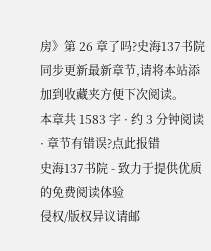房》第 26 章了吗?史海137书院 同步更新最新章节,请将本站添加到收藏夹方便下次阅读。
本章共 1583 字 · 约 3 分钟阅读 · 章节有错误?点此报错
史海137书院 - 致力于提供优质的免费阅读体验
侵权/版权异议请邮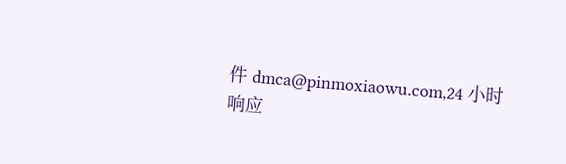件 dmca@pinmoxiaowu.com,24 小时响应